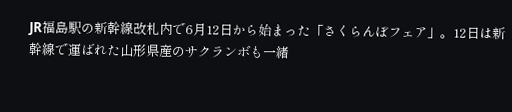JR福島駅の新幹線改札内で6月12日から始まった「さくらんぼフェア」。12日は新幹線で運ばれた山形県産のサクランボも一緒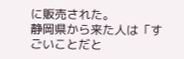に販売された。
静岡県から来た人は「すごいことだと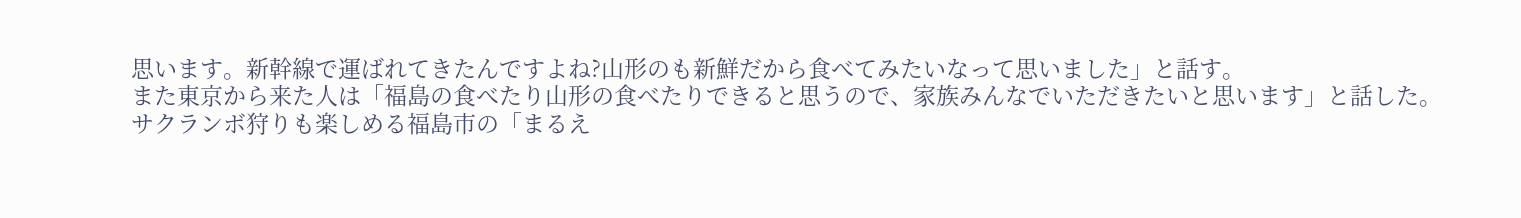思います。新幹線で運ばれてきたんですよね?山形のも新鮮だから食べてみたいなって思いました」と話す。
また東京から来た人は「福島の食べたり山形の食べたりできると思うので、家族みんなでいただきたいと思います」と話した。
サクランボ狩りも楽しめる福島市の「まるえ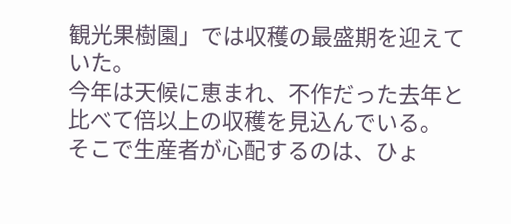観光果樹園」では収穫の最盛期を迎えていた。
今年は天候に恵まれ、不作だった去年と比べて倍以上の収穫を見込んでいる。
そこで生産者が心配するのは、ひょ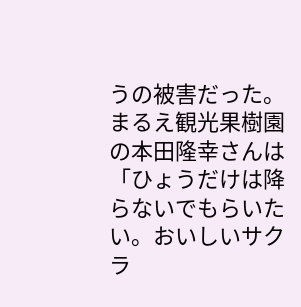うの被害だった。まるえ観光果樹園の本田隆幸さんは「ひょうだけは降らないでもらいたい。おいしいサクラ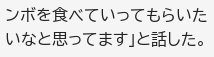ンボを食べていってもらいたいなと思ってます」と話した。